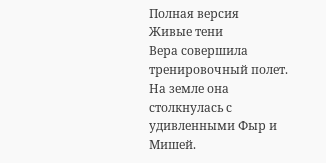Полная версия
Живые тени
Вера совершила тренировочный полет. На земле она столкнулась с удивленными Фыр и Мишей.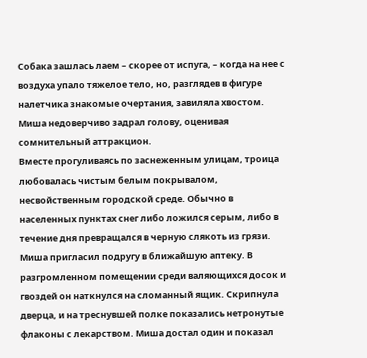Собака зашлась лаем – скорее от испуга, – когда на нее с воздуха упало тяжелое тело, но, разглядев в фигуре налетчика знакомые очертания, завиляла хвостом. Миша недоверчиво задрал голову, оценивая сомнительный аттракцион.
Вместе прогуливаясь по заснеженным улицам, троица любовалась чистым белым покрывалом, несвойственным городской среде. Обычно в населенных пунктах снег либо ложился серым, либо в течение дня превращался в черную слякоть из грязи.
Миша пригласил подругу в ближайшую аптеку. В разгромленном помещении среди валяющихся досок и гвоздей он наткнулся на сломанный ящик. Скрипнула дверца, и на треснувшей полке показались нетронутые флаконы с лекарством. Миша достал один и показал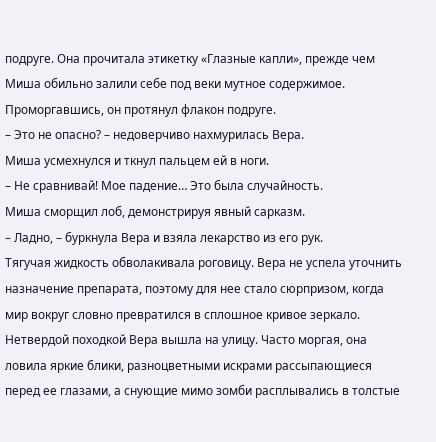подруге. Она прочитала этикетку «Глазные капли», прежде чем Миша обильно залили себе под веки мутное содержимое. Проморгавшись, он протянул флакон подруге.
– Это не опасно? – недоверчиво нахмурилась Вера.
Миша усмехнулся и ткнул пальцем ей в ноги.
– Не сравнивай! Мое падение… Это была случайность.
Миша сморщил лоб, демонстрируя явный сарказм.
– Ладно, – буркнула Вера и взяла лекарство из его рук.
Тягучая жидкость обволакивала роговицу. Вера не успела уточнить назначение препарата, поэтому для нее стало сюрпризом, когда мир вокруг словно превратился в сплошное кривое зеркало. Нетвердой походкой Вера вышла на улицу. Часто моргая, она ловила яркие блики, разноцветными искрами рассыпающиеся перед ее глазами, а снующие мимо зомби расплывались в толстые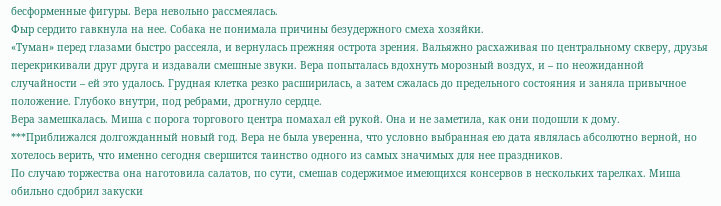бесформенные фигуры. Вера невольно рассмеялась.
Фыр сердито гавкнула на нее. Собака не понимала причины безудержного смеха хозяйки.
«Туман» перед глазами быстро рассеяла, и вернулась прежняя острота зрения. Вальяжно расхаживая по центральному скверу, друзья перекрикивали друг друга и издавали смешные звуки. Вера попыталась вдохнуть морозный воздух, и – по неожиданной случайности – ей это удалось. Грудная клетка резко расширилась, а затем сжалась до предельного состояния и заняла привычное положение. Глубоко внутри, под ребрами, дрогнуло сердце.
Вера замешкалась. Миша с порога торгового центра помахал ей рукой. Она и не заметила, как они подошли к дому.
***Приближался долгожданный новый год. Вера не была уверенна, что условно выбранная ею дата являлась абсолютно верной, но хотелось верить, что именно сегодня свершится таинство одного из самых значимых для нее праздников.
По случаю торжества она наготовила салатов, по сути, смешав содержимое имеющихся консервов в нескольких тарелках. Миша обильно сдобрил закуски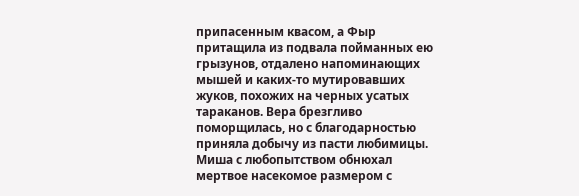припасенным квасом, а Фыр притащила из подвала пойманных ею грызунов, отдалено напоминающих мышей и каких-то мутировавших жуков, похожих на черных усатых тараканов. Вера брезгливо поморщилась, но с благодарностью приняла добычу из пасти любимицы.
Миша с любопытством обнюхал мертвое насекомое размером с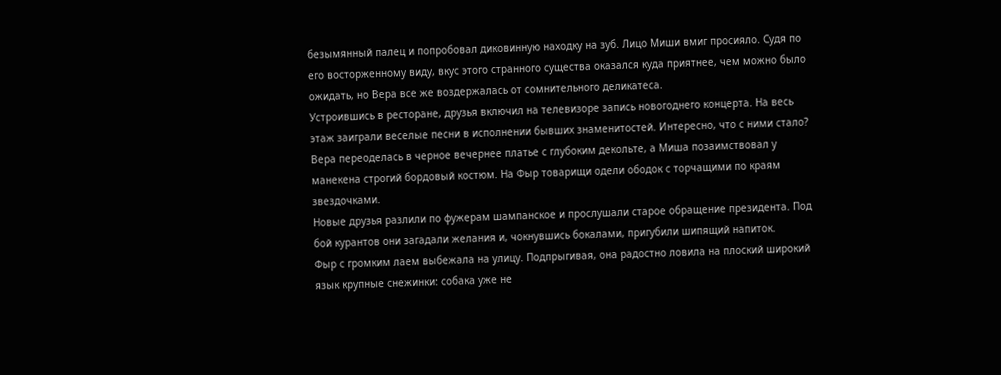безымянный палец и попробовал диковинную находку на зуб. Лицо Миши вмиг просияло. Судя по его восторженному виду, вкус этого странного существа оказался куда приятнее, чем можно было ожидать, но Вера все же воздержалась от сомнительного деликатеса.
Устроившись в ресторане, друзья включил на телевизоре запись новогоднего концерта. На весь этаж заиграли веселые песни в исполнении бывших знаменитостей. Интересно, что с ними стало?
Вера переоделась в черное вечернее платье с глубоким декольте, а Миша позаимствовал у манекена строгий бордовый костюм. На Фыр товарищи одели ободок с торчащими по краям звездочками.
Новые друзья разлили по фужерам шампанское и прослушали старое обращение президента. Под бой курантов они загадали желания и, чокнувшись бокалами, пригубили шипящий напиток.
Фыр с громким лаем выбежала на улицу. Подпрыгивая, она радостно ловила на плоский широкий язык крупные снежинки: собака уже не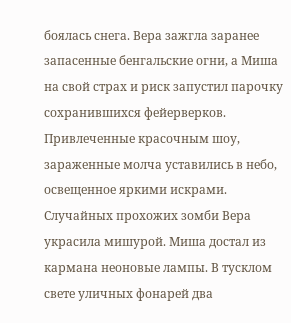боялась снега. Вера зажгла заранее запасенные бенгальские огни, а Миша на свой страх и риск запустил парочку сохранившихся фейерверков. Привлеченные красочным шоу, зараженные молча уставились в небо, освещенное яркими искрами.
Случайных прохожих зомби Вера украсила мишурой. Миша достал из кармана неоновые лампы. В тусклом свете уличных фонарей два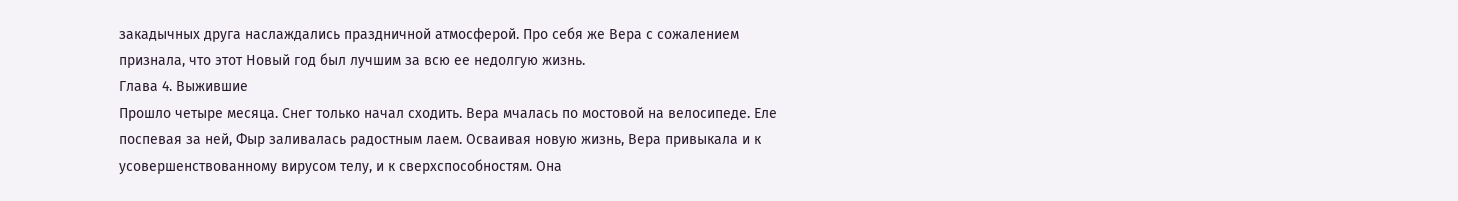закадычных друга наслаждались праздничной атмосферой. Про себя же Вера с сожалением признала, что этот Новый год был лучшим за всю ее недолгую жизнь.
Глава 4. Выжившие
Прошло четыре месяца. Снег только начал сходить. Вера мчалась по мостовой на велосипеде. Еле поспевая за ней, Фыр заливалась радостным лаем. Осваивая новую жизнь, Вера привыкала и к усовершенствованному вирусом телу, и к сверхспособностям. Она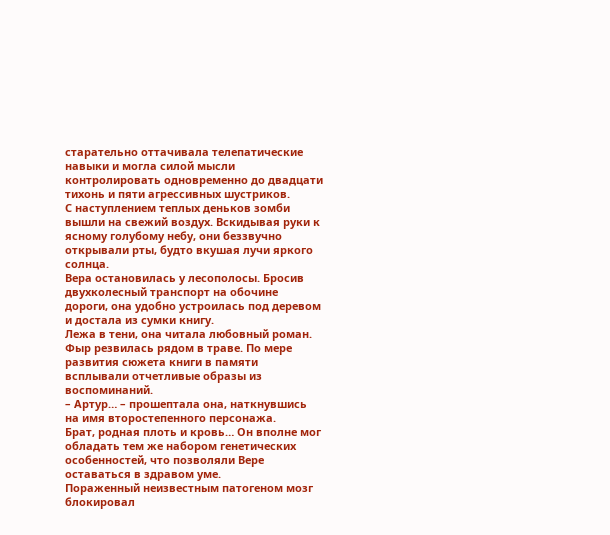старательно оттачивала телепатические навыки и могла силой мысли контролировать одновременно до двадцати тихонь и пяти агрессивных шустриков.
С наступлением теплых деньков зомби вышли на свежий воздух. Вскидывая руки к ясному голубому небу, они беззвучно открывали рты, будто вкушая лучи яркого солнца.
Вера остановилась у лесополосы. Бросив двухколесный транспорт на обочине дороги, она удобно устроилась под деревом и достала из сумки книгу.
Лежа в тени, она читала любовный роман. Фыр резвилась рядом в траве. По мере развития сюжета книги в памяти всплывали отчетливые образы из воспоминаний.
– Артур… – прошептала она, наткнувшись на имя второстепенного персонажа.
Брат, родная плоть и кровь… Он вполне мог обладать тем же набором генетических особенностей, что позволяли Вере оставаться в здравом уме.
Пораженный неизвестным патогеном мозг блокировал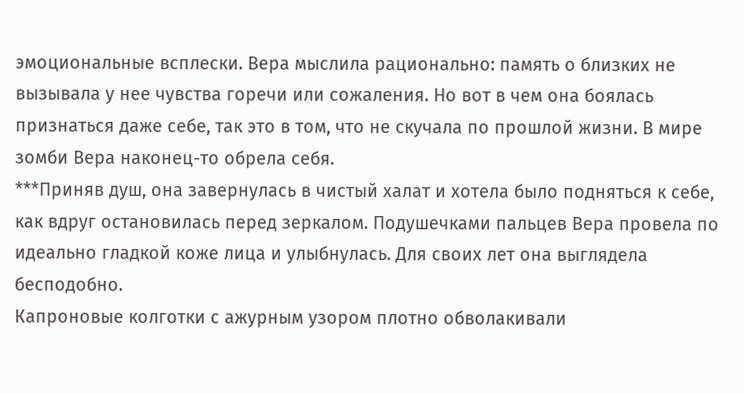эмоциональные всплески. Вера мыслила рационально: память о близких не вызывала у нее чувства горечи или сожаления. Но вот в чем она боялась признаться даже себе, так это в том, что не скучала по прошлой жизни. В мире зомби Вера наконец-то обрела себя.
***Приняв душ, она завернулась в чистый халат и хотела было подняться к себе, как вдруг остановилась перед зеркалом. Подушечками пальцев Вера провела по идеально гладкой коже лица и улыбнулась. Для своих лет она выглядела бесподобно.
Капроновые колготки с ажурным узором плотно обволакивали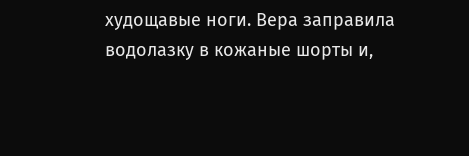худощавые ноги. Вера заправила водолазку в кожаные шорты и,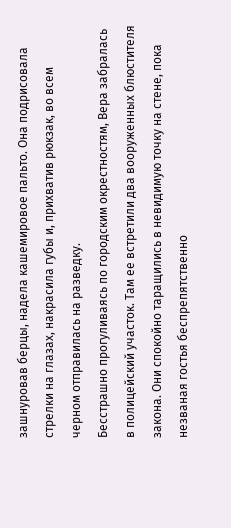зашнуровав берцы, надела кашемировое пальто. Она подрисовала стрелки на глазах, накрасила губы и, прихватив рюкзак, во всем черном отправилась на разведку.
Бесстрашно прогуливаясь по городским окрестностям, Вера забралась в полицейский участок. Там ее встретили два вооруженных блюстителя закона. Они спокойно таращились в невидимую точку на стене, пока незваная гостья беспрепятственно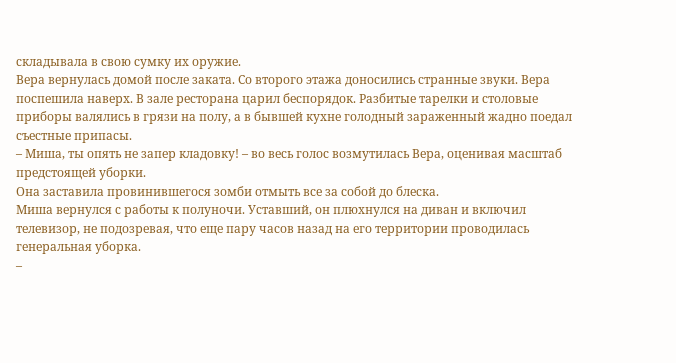складывала в свою сумку их оружие.
Вера вернулась домой после заката. Со второго этажа доносились странные звуки. Вера поспешила наверх. В зале ресторана царил беспорядок. Разбитые тарелки и столовые приборы валялись в грязи на полу, а в бывшей кухне голодный зараженный жадно поедал съестные припасы.
– Миша, ты опять не запер кладовку! – во весь голос возмутилась Вера, оценивая масштаб предстоящей уборки.
Она заставила провинившегося зомби отмыть все за собой до блеска.
Миша вернулся с работы к полуночи. Уставший, он плюхнулся на диван и включил телевизор, не подозревая, что еще пару часов назад на его территории проводилась генеральная уборка.
–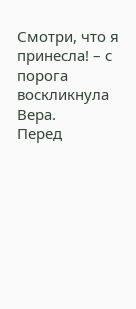Смотри, что я принесла! – с порога воскликнула Вера.
Перед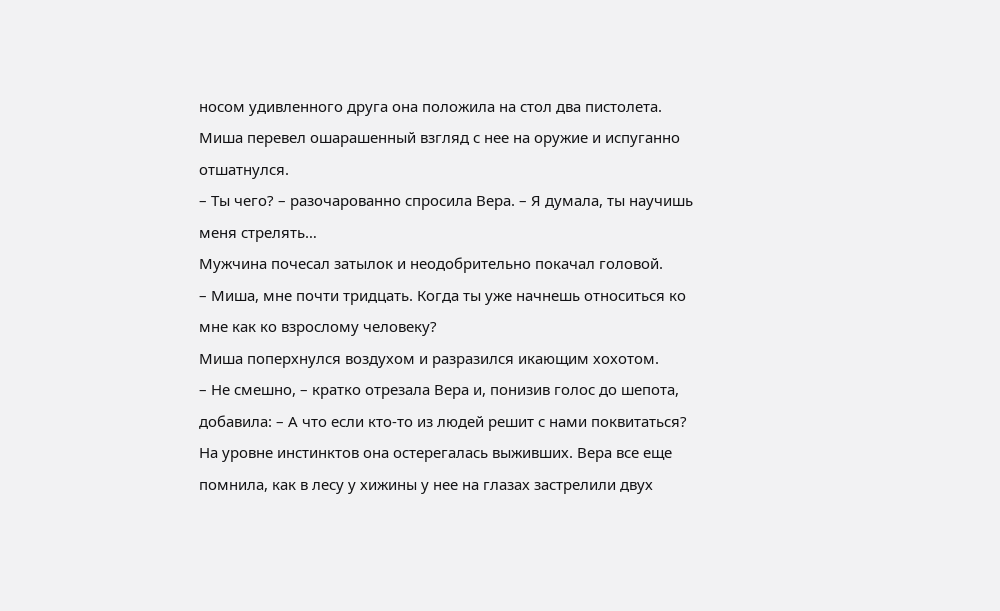носом удивленного друга она положила на стол два пистолета. Миша перевел ошарашенный взгляд с нее на оружие и испуганно отшатнулся.
– Ты чего? – разочарованно спросила Вера. – Я думала, ты научишь меня стрелять…
Мужчина почесал затылок и неодобрительно покачал головой.
– Миша, мне почти тридцать. Когда ты уже начнешь относиться ко мне как ко взрослому человеку?
Миша поперхнулся воздухом и разразился икающим хохотом.
– Не смешно, – кратко отрезала Вера и, понизив голос до шепота, добавила: – А что если кто-то из людей решит с нами поквитаться?
На уровне инстинктов она остерегалась выживших. Вера все еще помнила, как в лесу у хижины у нее на глазах застрелили двух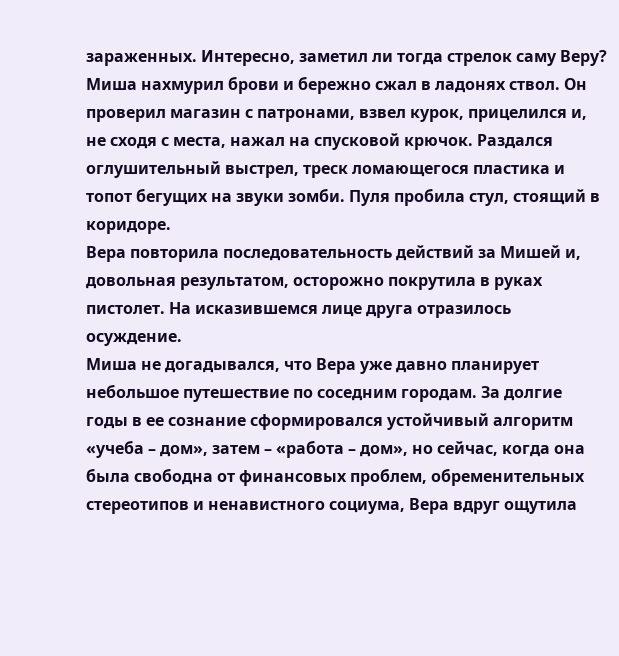зараженных. Интересно, заметил ли тогда стрелок саму Веру?
Миша нахмурил брови и бережно сжал в ладонях ствол. Он проверил магазин с патронами, взвел курок, прицелился и, не сходя с места, нажал на спусковой крючок. Раздался оглушительный выстрел, треск ломающегося пластика и топот бегущих на звуки зомби. Пуля пробила стул, стоящий в коридоре.
Вера повторила последовательность действий за Мишей и, довольная результатом, осторожно покрутила в руках пистолет. На исказившемся лице друга отразилось осуждение.
Миша не догадывался, что Вера уже давно планирует небольшое путешествие по соседним городам. За долгие годы в ее сознание сформировался устойчивый алгоритм «учеба – дом», затем – «работа – дом», но сейчас, когда она была свободна от финансовых проблем, обременительных стереотипов и ненавистного социума, Вера вдруг ощутила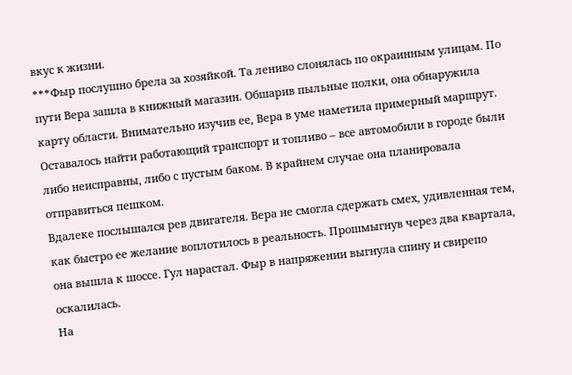вкус к жизни.
***Фыр послушно брела за хозяйкой. Та лениво слонялась по окраинным улицам. По пути Вера зашла в книжный магазин. Обшарив пыльные полки, она обнаружила карту области. Внимательно изучив ее, Вера в уме наметила примерный маршрут. Оставалось найти работающий транспорт и топливо – все автомобили в городе были либо неисправны, либо с пустым баком. В крайнем случае она планировала отправиться пешком.
Вдалеке послышался рев двигателя. Вера не смогла сдержать смех, удивленная тем, как быстро ее желание воплотилось в реальность. Прошмыгнув через два квартала, она вышла к шоссе. Гул нарастал. Фыр в напряжении выгнула спину и свирепо оскалилась.
На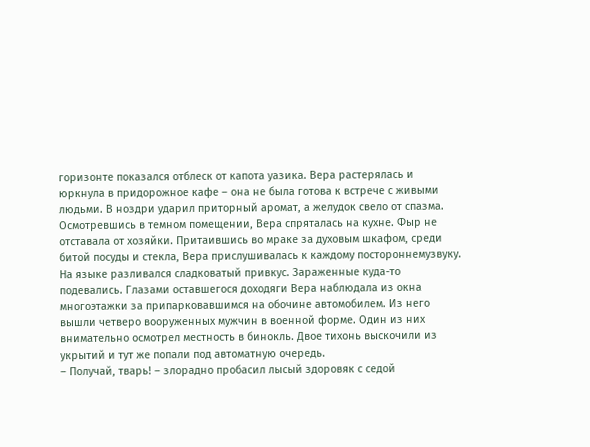горизонте показался отблеск от капота уазика. Вера растерялась и юркнула в придорожное кафе – она не была готова к встрече с живыми людьми. В ноздри ударил приторный аромат, а желудок свело от спазма. Осмотревшись в темном помещении, Вера спряталась на кухне. Фыр не отставала от хозяйки. Притаившись во мраке за духовым шкафом, среди битой посуды и стекла, Вера прислушивалась к каждому постороннемузвуку.
На языке разливался сладковатый привкус. Зараженные куда-то подевались. Глазами оставшегося доходяги Вера наблюдала из окна многоэтажки за припарковавшимся на обочине автомобилем. Из него вышли четверо вооруженных мужчин в военной форме. Один из них внимательно осмотрел местность в бинокль. Двое тихонь выскочили из укрытий и тут же попали под автоматную очередь.
– Получай, тварь! – злорадно пробасил лысый здоровяк с седой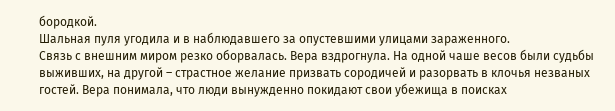бородкой.
Шальная пуля угодила и в наблюдавшего за опустевшими улицами зараженного.
Связь с внешним миром резко оборвалась. Вера вздрогнула. На одной чаше весов были судьбы выживших, на другой – страстное желание призвать сородичей и разорвать в клочья незваных гостей. Вера понимала, что люди вынужденно покидают свои убежища в поисках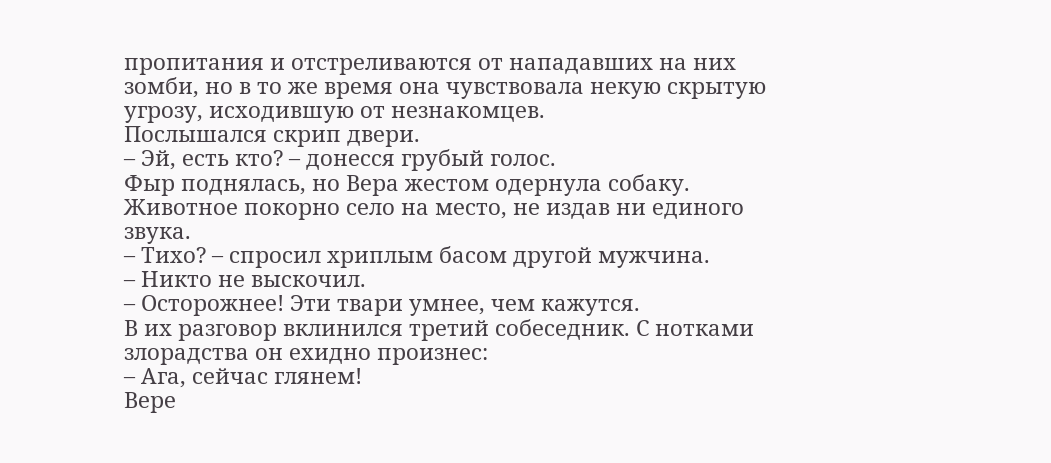пропитания и отстреливаются от нападавших на них зомби, но в то же время она чувствовала некую скрытую угрозу, исходившую от незнакомцев.
Послышался скрип двери.
– Эй, есть кто? – донесся грубый голос.
Фыр поднялась, но Вера жестом одернула собаку. Животное покорно село на место, не издав ни единого звука.
– Тихо? – спросил хриплым басом другой мужчина.
– Никто не выскочил.
– Осторожнее! Эти твари умнее, чем кажутся.
В их разговор вклинился третий собеседник. С нотками злорадства он ехидно произнес:
– Ага, сейчас глянем!
Вере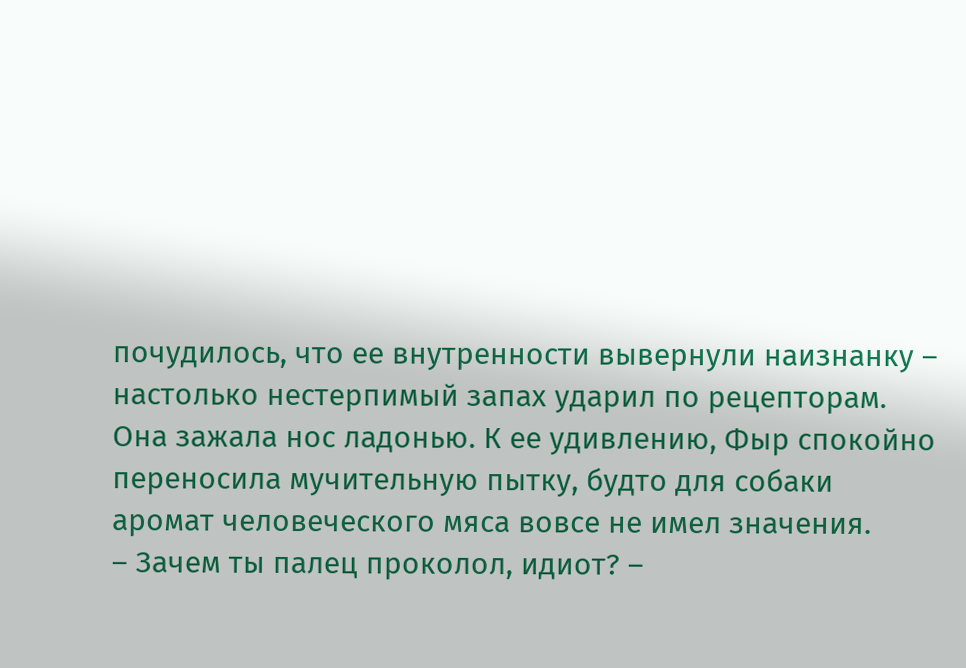почудилось, что ее внутренности вывернули наизнанку – настолько нестерпимый запах ударил по рецепторам. Она зажала нос ладонью. К ее удивлению, Фыр спокойно переносила мучительную пытку, будто для собаки аромат человеческого мяса вовсе не имел значения.
– Зачем ты палец проколол, идиот? –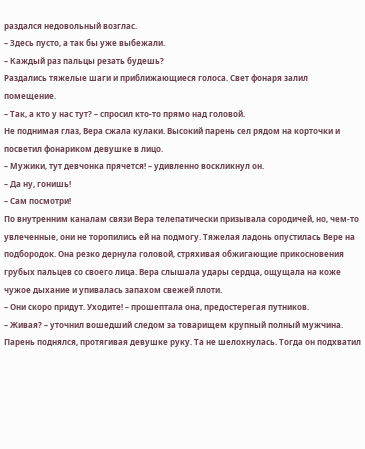раздался недовольный возглас.
– Здесь пусто, а так бы уже выбежали.
– Каждый раз пальцы резать будешь?
Раздались тяжелые шаги и приближающиеся голоса. Свет фонаря залил помещение.
– Так, а кто у нас тут? – спросил кто-то прямо над головой.
Не поднимая глаз, Вера сжала кулаки. Высокий парень сел рядом на корточки и посветил фонариком девушке в лицо.
– Мужики, тут девчонка прячется! – удивленно воскликнул он.
– Да ну, гонишь!
– Сам посмотри!
По внутренним каналам связи Вера телепатически призывала сородичей, но, чем-то увлеченные, они не торопились ей на подмогу. Тяжелая ладонь опустилась Вере на подбородок. Она резко дернула головой, стряхивая обжигающие прикосновения грубых пальцев со своего лица. Вера слышала удары сердца, ощущала на коже чужое дыхание и упивалась запахом свежей плоти.
– Они скоро придут. Уходите! – прошептала она, предостерегая путников.
– Живая? – уточнил вошедший следом за товарищем крупный полный мужчина.
Парень поднялся, протягивая девушке руку. Та не шелохнулась. Тогда он подхватил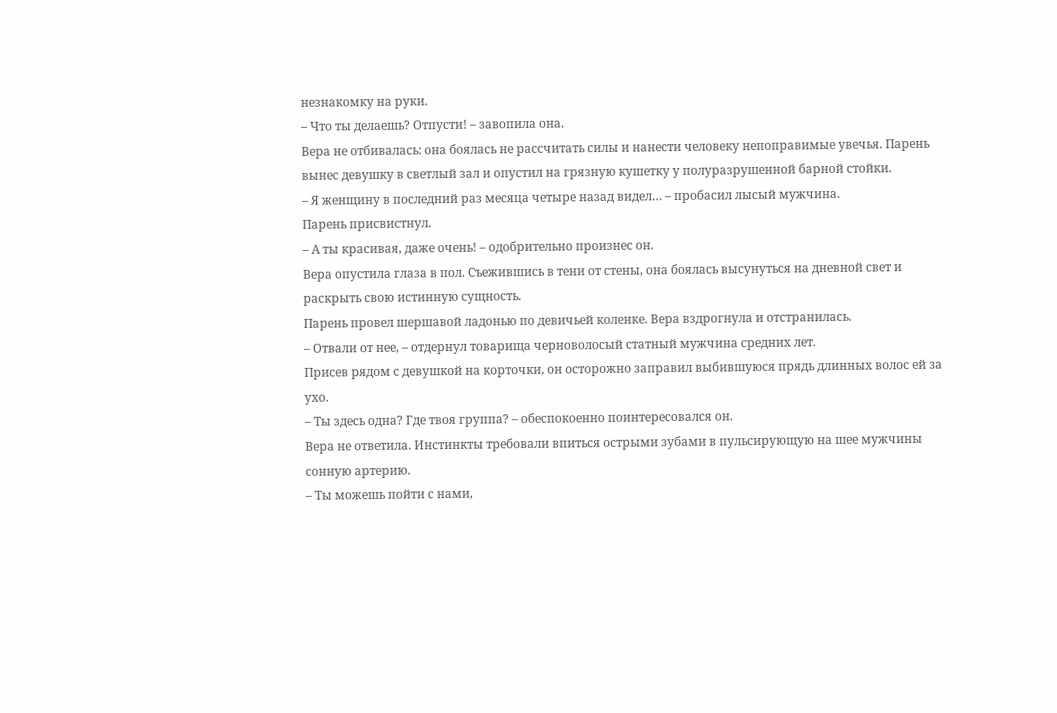незнакомку на руки.
– Что ты делаешь? Отпусти! – завопила она.
Вера не отбивалась: она боялась не рассчитать силы и нанести человеку непоправимые увечья. Парень вынес девушку в светлый зал и опустил на грязную кушетку у полуразрушенной барной стойки.
– Я женщину в последний раз месяца четыре назад видел… – пробасил лысый мужчина.
Парень присвистнул.
– А ты красивая, даже очень! – одобрительно произнес он.
Вера опустила глаза в пол. Съежившись в тени от стены, она боялась высунуться на дневной свет и раскрыть свою истинную сущность.
Парень провел шершавой ладонью по девичьей коленке. Вера вздрогнула и отстранилась.
– Отвали от нее, – отдернул товарища черноволосый статный мужчина средних лет.
Присев рядом с девушкой на корточки, он осторожно заправил выбившуюся прядь длинных волос ей за ухо.
– Ты здесь одна? Где твоя группа? – обеспокоенно поинтересовался он.
Вера не ответила. Инстинкты требовали впиться острыми зубами в пульсирующую на шее мужчины сонную артерию.
– Ты можешь пойти с нами,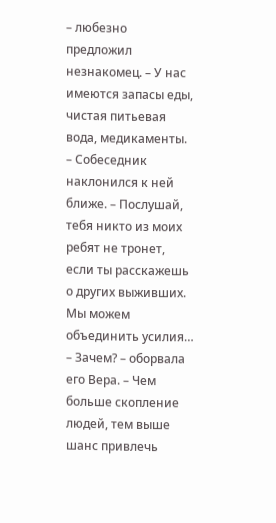– любезно предложил незнакомец. – У нас имеются запасы еды, чистая питьевая вода, медикаменты. – Собеседник наклонился к ней ближе. – Послушай, тебя никто из моих ребят не тронет, если ты расскажешь о других выживших. Мы можем объединить усилия…
– Зачем? – оборвала его Вера. – Чем больше скопление людей, тем выше шанс привлечь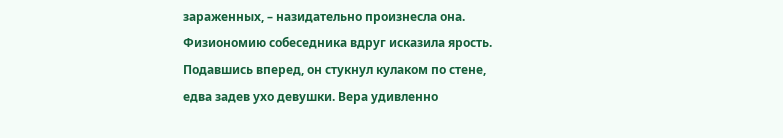зараженных, – назидательно произнесла она.
Физиономию собеседника вдруг исказила ярость. Подавшись вперед, он стукнул кулаком по стене, едва задев ухо девушки. Вера удивленно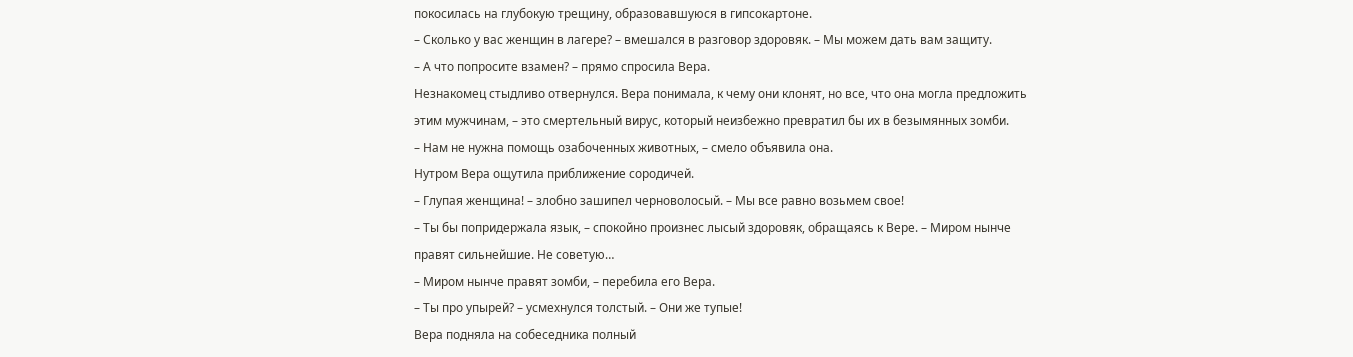покосилась на глубокую трещину, образовавшуюся в гипсокартоне.
– Сколько у вас женщин в лагере? – вмешался в разговор здоровяк. – Мы можем дать вам защиту.
– А что попросите взамен? – прямо спросила Вера.
Незнакомец стыдливо отвернулся. Вера понимала, к чему они клонят, но все, что она могла предложить этим мужчинам, – это смертельный вирус, который неизбежно превратил бы их в безымянных зомби.
– Нам не нужна помощь озабоченных животных, – смело объявила она.
Нутром Вера ощутила приближение сородичей.
– Глупая женщина! – злобно зашипел черноволосый. – Мы все равно возьмем свое!
– Ты бы попридержала язык, – спокойно произнес лысый здоровяк, обращаясь к Вере. – Миром нынче правят сильнейшие. Не советую…
– Миром нынче правят зомби, – перебила его Вера.
– Ты про упырей? – усмехнулся толстый. – Они же тупые!
Вера подняла на собеседника полный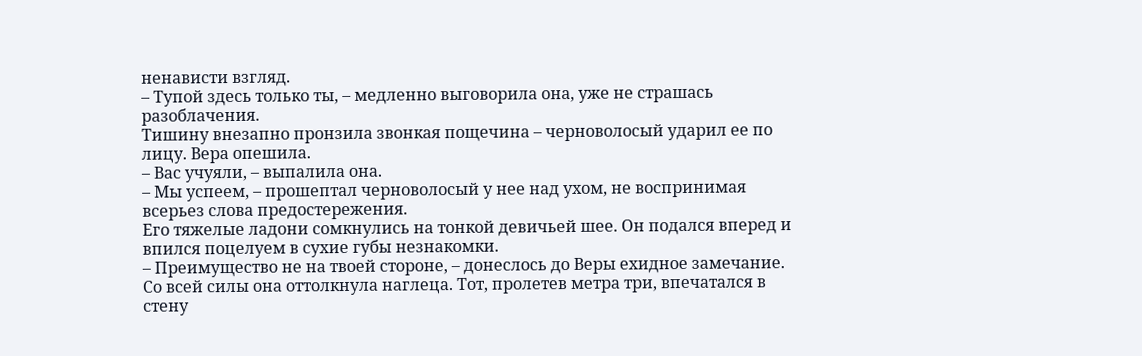ненависти взгляд.
– Тупой здесь только ты, – медленно выговорила она, уже не страшась разоблачения.
Тишину внезапно пронзила звонкая пощечина – черноволосый ударил ее по лицу. Вера опешила.
– Вас учуяли, – выпалила она.
– Мы успеем, – прошептал черноволосый у нее над ухом, не воспринимая всерьез слова предостережения.
Его тяжелые ладони сомкнулись на тонкой девичьей шее. Он подался вперед и впился поцелуем в сухие губы незнакомки.
– Преимущество не на твоей стороне, – донеслось до Веры ехидное замечание.
Со всей силы она оттолкнула наглеца. Тот, пролетев метра три, впечатался в стену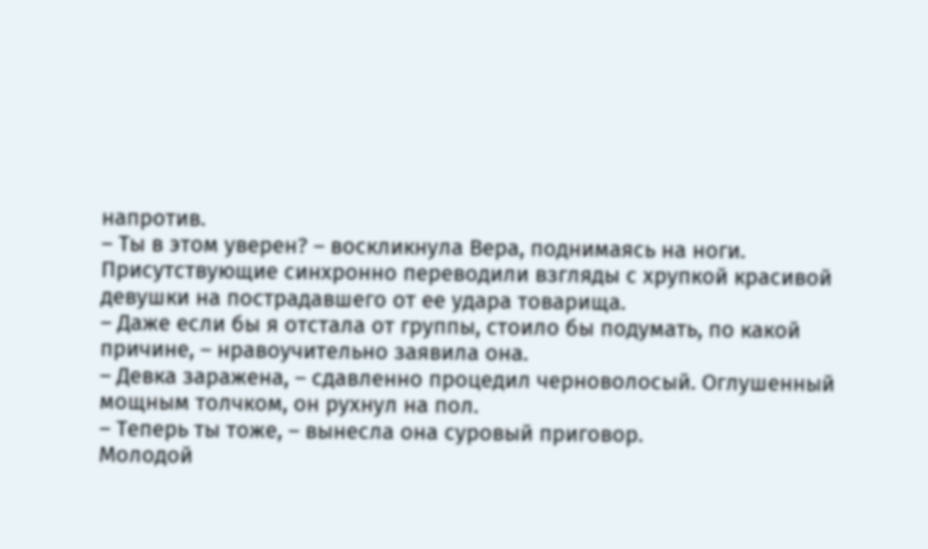напротив.
– Ты в этом уверен? – воскликнула Вера, поднимаясь на ноги.
Присутствующие синхронно переводили взгляды с хрупкой красивой девушки на пострадавшего от ее удара товарища.
– Даже если бы я отстала от группы, стоило бы подумать, по какой причине, – нравоучительно заявила она.
– Девка заражена, – сдавленно процедил черноволосый. Оглушенный мощным толчком, он рухнул на пол.
– Теперь ты тоже, – вынесла она суровый приговор.
Молодой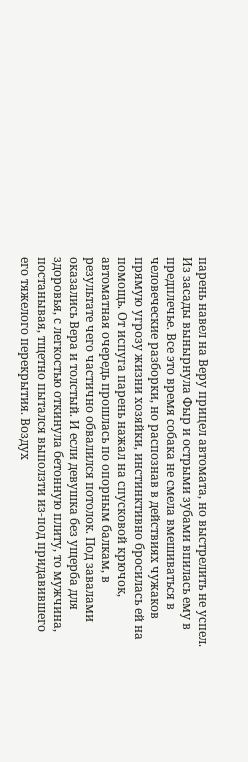парень навел на Веру прицел автомата, но выстрелить не успел. Из засады вынырнула Фыр и острыми зубами впилась ему в предплечье. Все это время собака не смела вмешиваться в человеческие разборки, но распознав в действиях чужаков прямую угрозу жизни хозяйки, инстинктивно бросилась ей на помощь. От испуга парень нажал на спусковой крючок, автоматная очередь прошлась по опорным балкам, в результате чего частично обвалился потолок. Под завалами оказались Вера и толстый. И если девушка без ущерба для здоровья, с легкостью откинула бетонную плиту, то мужчина, постанывая, тщетно пытался выползти из-под придавившего его тяжелого перекрытия. Воздух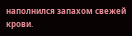наполнился запахом свежей крови.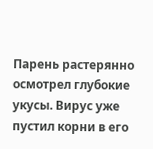Парень растерянно осмотрел глубокие укусы. Вирус уже пустил корни в его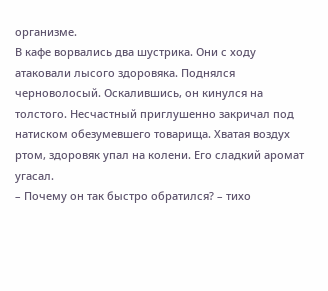организме.
В кафе ворвались два шустрика. Они с ходу атаковали лысого здоровяка. Поднялся черноволосый. Оскалившись, он кинулся на толстого. Несчастный приглушенно закричал под натиском обезумевшего товарища. Хватая воздух ртом, здоровяк упал на колени. Его сладкий аромат угасал.
– Почему он так быстро обратился? – тихо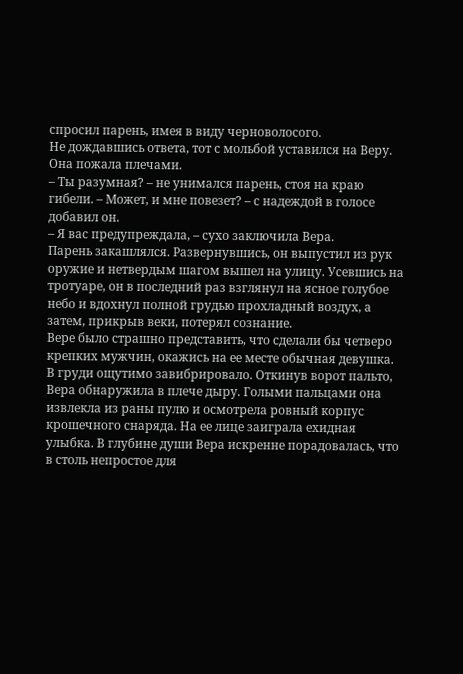спросил парень, имея в виду черноволосого.
Не дождавшись ответа, тот с мольбой уставился на Веру. Она пожала плечами.
– Ты разумная? – не унимался парень, стоя на краю гибели. – Может, и мне повезет? – с надеждой в голосе добавил он.
– Я вас предупреждала, – сухо заключила Вера.
Парень закашлялся. Развернувшись, он выпустил из рук оружие и нетвердым шагом вышел на улицу. Усевшись на тротуаре, он в последний раз взглянул на ясное голубое небо и вдохнул полной грудью прохладный воздух, а затем, прикрыв веки, потерял сознание.
Вере было страшно представить, что сделали бы четверо крепких мужчин, окажись на ее месте обычная девушка. В груди ощутимо завибрировало. Откинув ворот пальто, Вера обнаружила в плече дыру. Голыми пальцами она извлекла из раны пулю и осмотрела ровный корпус крошечного снаряда. На ее лице заиграла ехидная улыбка. В глубине души Вера искренне порадовалась, что в столь непростое для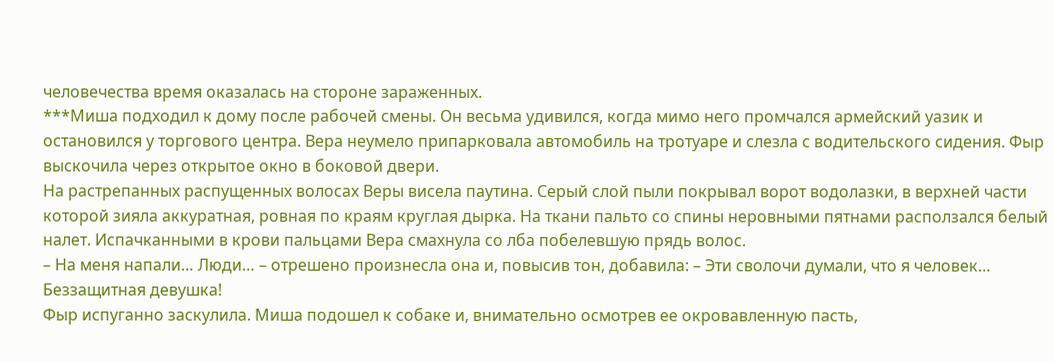человечества время оказалась на стороне зараженных.
***Миша подходил к дому после рабочей смены. Он весьма удивился, когда мимо него промчался армейский уазик и остановился у торгового центра. Вера неумело припарковала автомобиль на тротуаре и слезла с водительского сидения. Фыр выскочила через открытое окно в боковой двери.
На растрепанных распущенных волосах Веры висела паутина. Серый слой пыли покрывал ворот водолазки, в верхней части которой зияла аккуратная, ровная по краям круглая дырка. На ткани пальто со спины неровными пятнами расползался белый налет. Испачканными в крови пальцами Вера смахнула со лба побелевшую прядь волос.
– На меня напали… Люди… – отрешено произнесла она и, повысив тон, добавила: – Эти сволочи думали, что я человек… Беззащитная девушка!
Фыр испуганно заскулила. Миша подошел к собаке и, внимательно осмотрев ее окровавленную пасть,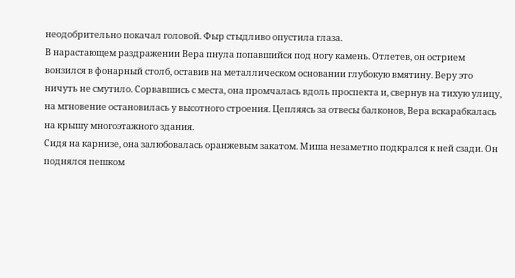неодобрительно покачал головой. Фыр стыдливо опустила глаза.
В нарастающем раздражении Вера пнула попавшийся под ногу камень. Отлетев, он острием вонзился в фонарный столб, оставив на металлическом основании глубокую вмятину. Веру это ничуть не смутило. Сорвавшись с места, она промчалась вдоль проспекта и, свернув на тихую улицу, на мгновение остановилась у высотного строения. Цепляясь за отвесы балконов, Вера вскарабкалась на крышу многоэтажного здания.
Сидя на карнизе, она залюбовалась оранжевым закатом. Миша незаметно подкрался к ней сзади. Он поднялся пешком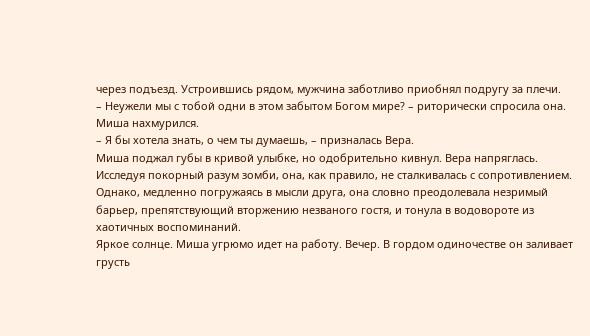через подъезд. Устроившись рядом, мужчина заботливо приобнял подругу за плечи.
– Неужели мы с тобой одни в этом забытом Богом мире? – риторически спросила она.
Миша нахмурился.
– Я бы хотела знать, о чем ты думаешь, – призналась Вера.
Миша поджал губы в кривой улыбке, но одобрительно кивнул. Вера напряглась. Исследуя покорный разум зомби, она, как правило, не сталкивалась с сопротивлением. Однако, медленно погружаясь в мысли друга, она словно преодолевала незримый барьер, препятствующий вторжению незваного гостя, и тонула в водовороте из хаотичных воспоминаний.
Яркое солнце. Миша угрюмо идет на работу. Вечер. В гордом одиночестве он заливает грусть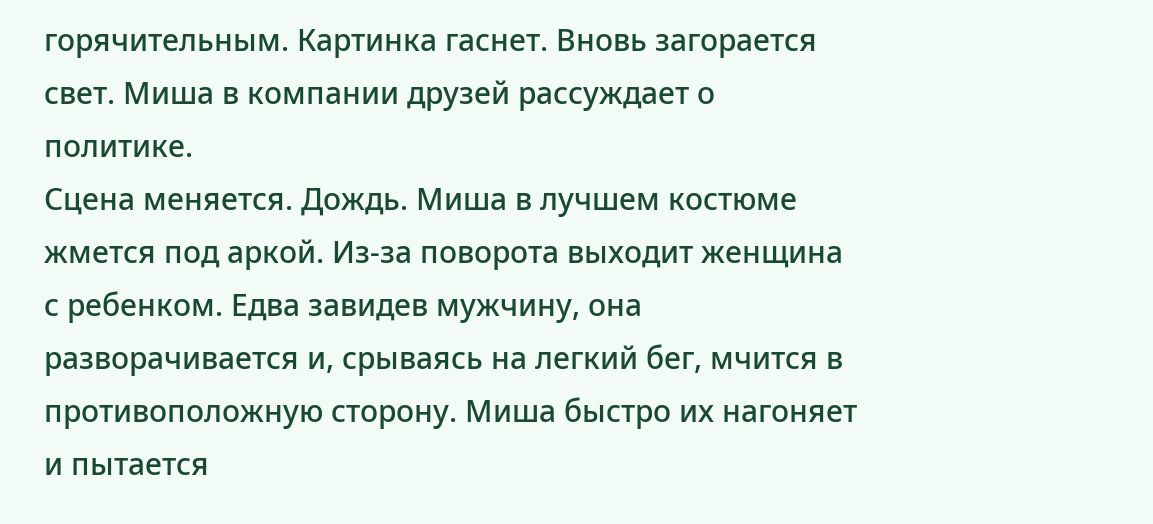горячительным. Картинка гаснет. Вновь загорается свет. Миша в компании друзей рассуждает о политике.
Сцена меняется. Дождь. Миша в лучшем костюме жмется под аркой. Из-за поворота выходит женщина с ребенком. Едва завидев мужчину, она разворачивается и, срываясь на легкий бег, мчится в противоположную сторону. Миша быстро их нагоняет и пытается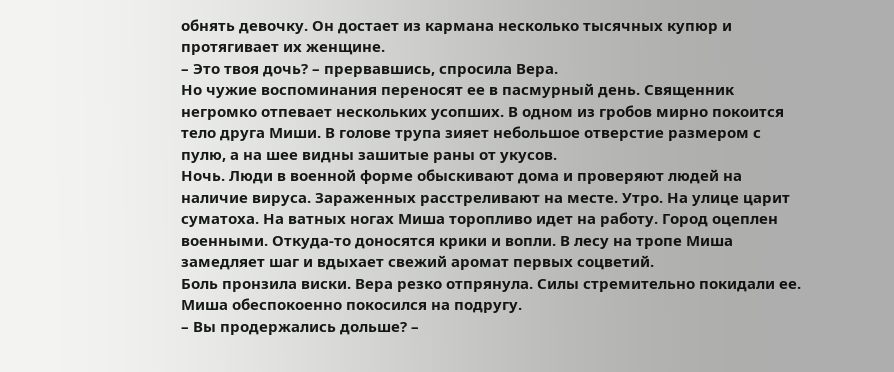обнять девочку. Он достает из кармана несколько тысячных купюр и протягивает их женщине.
– Это твоя дочь? – прервавшись, спросила Вера.
Но чужие воспоминания переносят ее в пасмурный день. Священник негромко отпевает нескольких усопших. В одном из гробов мирно покоится тело друга Миши. В голове трупа зияет небольшое отверстие размером с пулю, а на шее видны зашитые раны от укусов.
Ночь. Люди в военной форме обыскивают дома и проверяют людей на наличие вируса. Зараженных расстреливают на месте. Утро. На улице царит суматоха. На ватных ногах Миша торопливо идет на работу. Город оцеплен военными. Откуда-то доносятся крики и вопли. В лесу на тропе Миша замедляет шаг и вдыхает свежий аромат первых соцветий.
Боль пронзила виски. Вера резко отпрянула. Силы стремительно покидали ее. Миша обеспокоенно покосился на подругу.
– Вы продержались дольше? –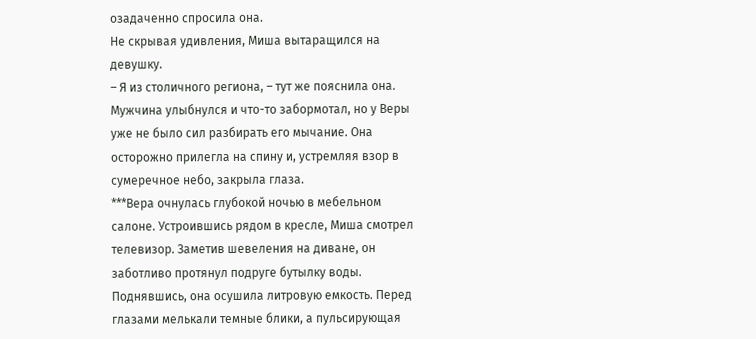озадаченно спросила она.
Не скрывая удивления, Миша вытаращился на девушку.
– Я из столичного региона, – тут же пояснила она.
Мужчина улыбнулся и что-то забормотал, но у Веры уже не было сил разбирать его мычание. Она осторожно прилегла на спину и, устремляя взор в сумеречное небо, закрыла глаза.
***Вера очнулась глубокой ночью в мебельном салоне. Устроившись рядом в кресле, Миша смотрел телевизор. Заметив шевеления на диване, он заботливо протянул подруге бутылку воды. Поднявшись, она осушила литровую емкость. Перед глазами мелькали темные блики, а пульсирующая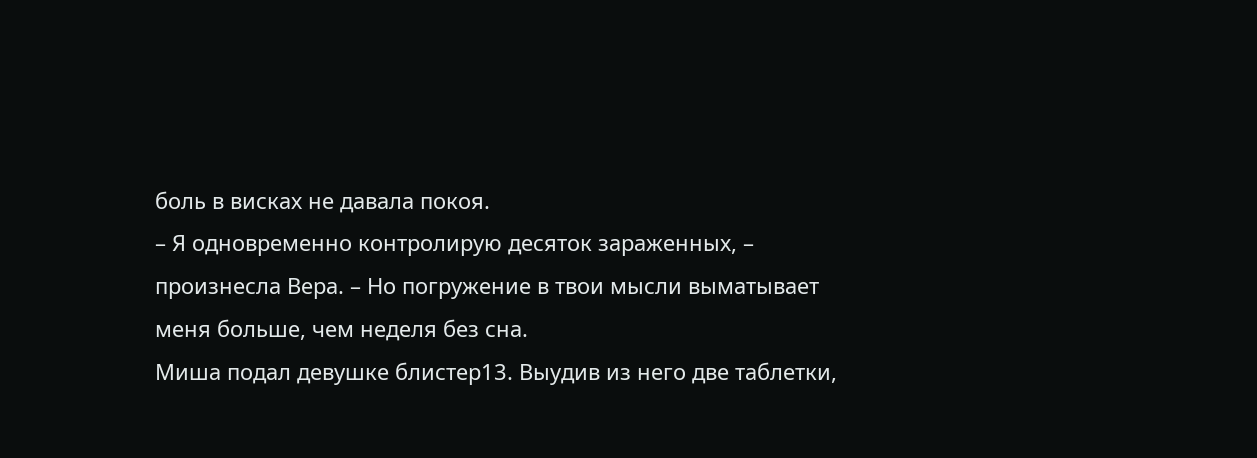боль в висках не давала покоя.
– Я одновременно контролирую десяток зараженных, – произнесла Вера. – Но погружение в твои мысли выматывает меня больше, чем неделя без сна.
Миша подал девушке блистер13. Выудив из него две таблетки,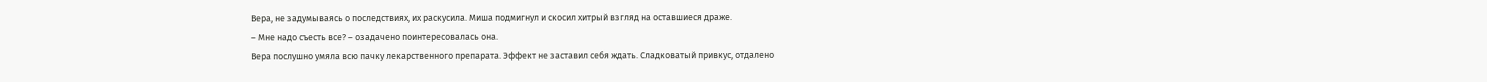Вера, не задумываясь о последствиях, их раскусила. Миша подмигнул и скосил хитрый взгляд на оставшиеся драже.
– Мне надо съесть все? – озадачено поинтересовалась она.
Вера послушно умяла всю пачку лекарственного препарата. Эффект не заставил себя ждать. Сладковатый привкус, отдалено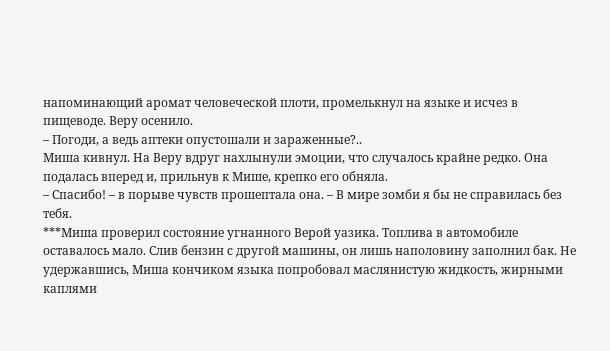напоминающий аромат человеческой плоти, промелькнул на языке и исчез в пищеводе. Веру осенило.
– Погоди, а ведь аптеки опустошали и зараженные?..
Миша кивнул. На Веру вдруг нахлынули эмоции, что случалось крайне редко. Она подалась вперед и, прильнув к Мише, крепко его обняла.
– Спасибо! – в порыве чувств прошептала она. – В мире зомби я бы не справилась без тебя.
***Миша проверил состояние угнанного Верой уазика. Топлива в автомобиле оставалось мало. Слив бензин с другой машины, он лишь наполовину заполнил бак. Не удержавшись, Миша кончиком языка попробовал маслянистую жидкость, жирными каплями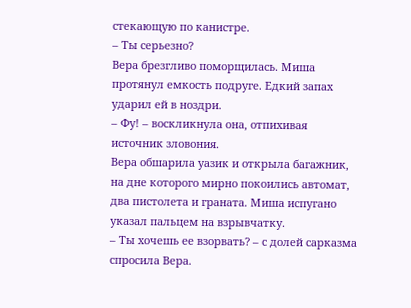стекающую по канистре.
– Ты серьезно?
Вера брезгливо поморщилась. Миша протянул емкость подруге. Едкий запах ударил ей в ноздри.
– Фу! – воскликнула она, отпихивая источник зловония.
Вера обшарила уазик и открыла багажник, на дне которого мирно покоились автомат, два пистолета и граната. Миша испугано указал пальцем на взрывчатку.
– Ты хочешь ее взорвать? – с долей сарказма спросила Вера.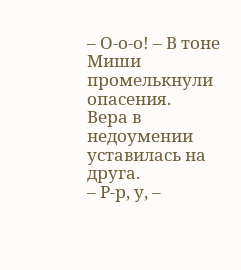– О-о-о! – В тоне Миши промелькнули опасения.
Вера в недоумении уставилась на друга.
– Р-р, у, –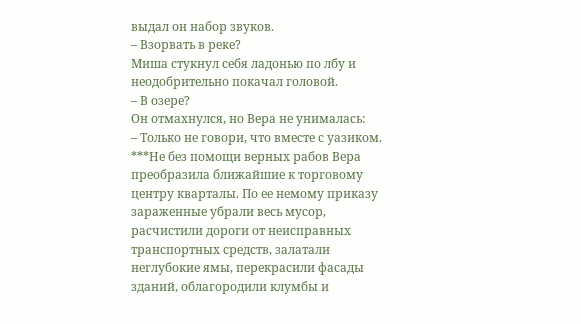выдал он набор звуков.
– Взорвать в реке?
Миша стукнул себя ладонью по лбу и неодобрительно покачал головой.
– В озере?
Он отмахнулся, но Вера не унималась:
– Только не говори, что вместе с уазиком.
***Не без помощи верных рабов Вера преобразила ближайшие к торговому центру кварталы. По ее немому приказу зараженные убрали весь мусор, расчистили дороги от неисправных транспортных средств, залатали неглубокие ямы, перекрасили фасады зданий, облагородили клумбы и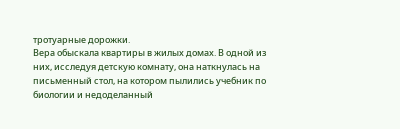тротуарные дорожки.
Вера обыскала квартиры в жилых домах. В одной из них, исследуя детскую комнату, она наткнулась на письменный стол, на котором пылились учебник по биологии и недоделанный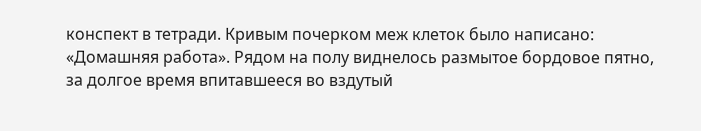конспект в тетради. Кривым почерком меж клеток было написано: «Домашняя работа». Рядом на полу виднелось размытое бордовое пятно, за долгое время впитавшееся во вздутый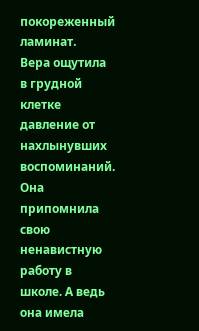покореженный ламинат.
Вера ощутила в грудной клетке давление от нахлынувших воспоминаний. Она припомнила свою ненавистную работу в школе. А ведь она имела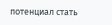потенциал стать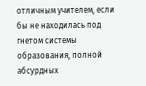отличным учителем, если бы не находилась под гнетом системы образования, полной абсурдных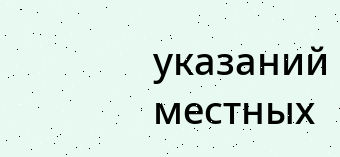указаний местных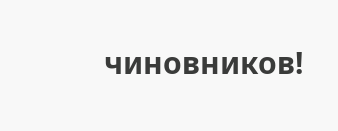чиновников!